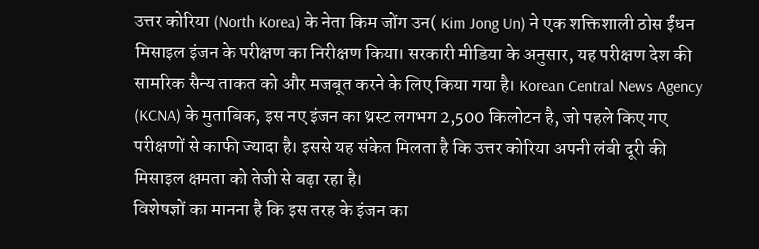उत्तर कोरिया (North Korea) के नेता किम जोंग उन( Kim Jong Un) ने एक शक्तिशाली ठोस ईंधन मिसाइल इंजन के परीक्षण का निरीक्षण किया। सरकारी मीडिया के अनुसार, यह परीक्षण देश की सामरिक सैन्य ताकत को और मजबूत करने के लिए किया गया है। Korean Central News Agency (KCNA) के मुताबिक, इस नए इंजन का थ्रस्ट लगभग 2,500 किलोटन है, जो पहले किए गए परीक्षणों से काफी ज्यादा है। इससे यह संकेत मिलता है कि उत्तर कोरिया अपनी लंबी दूरी की मिसाइल क्षमता को तेजी से बढ़ा रहा है।
विशेषज्ञों का मानना है कि इस तरह के इंजन का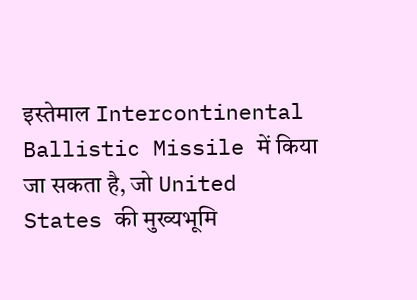इस्तेमाल Intercontinental Ballistic Missile में किया जा सकता है, जो United States की मुख्यभूमि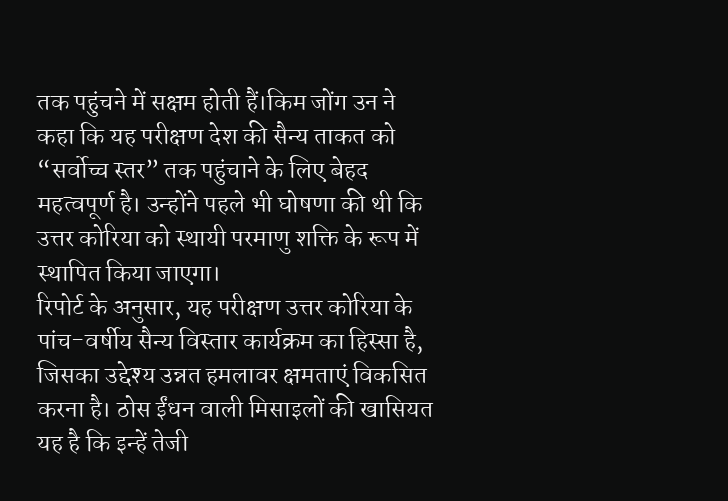तक पहुंचने में सक्षम होती हैं।किम जोंग उन ने कहा कि यह परीक्षण देश की सैन्य ताकत को “सर्वोच्च स्तर” तक पहुंचाने के लिए बेहद महत्वपूर्ण है। उन्होंने पहले भी घोषणा की थी कि उत्तर कोरिया को स्थायी परमाणु शक्ति के रूप में स्थापित किया जाएगा।
रिपोर्ट के अनुसार, यह परीक्षण उत्तर कोरिया के पांच-वर्षीय सैन्य विस्तार कार्यक्रम का हिस्सा है, जिसका उद्देश्य उन्नत हमलावर क्षमताएं विकसित करना है। ठोस ईंधन वाली मिसाइलों की खासियत यह है कि इन्हें तेजी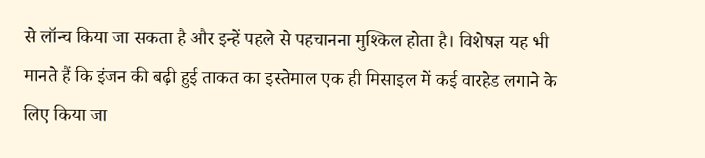से लॉन्च किया जा सकता है और इन्हें पहले से पहचानना मुश्किल होता है। विशेषज्ञ यह भी मानते हैं कि इंजन की बढ़ी हुई ताकत का इस्तेमाल एक ही मिसाइल में कई वारहेड लगाने के लिए किया जा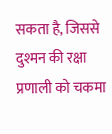सकता है, जिससे दुश्मन की रक्षा प्रणाली को चकमा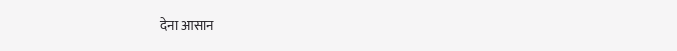देना आसान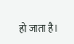हो जाता है।